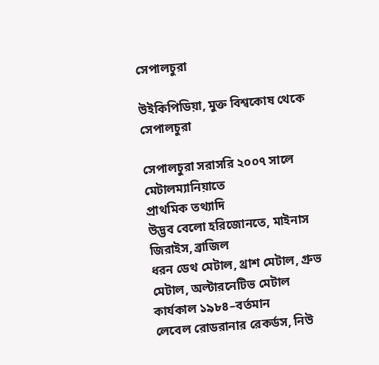সেপালচুরা

উইকিপিডিয়া, মুক্ত বিশ্বকোষ থেকে
সেপালচুরা

সেপালচুরা সরাসরি ২০০৭ সালে মেটালম্যানিয়াতে
প্রাথমিক তথ্যাদি
উদ্ভব বেলো হরিজোনতে, মাইনাস জিরাইস, ব্রাজিল
ধরন ডেথ মেটাল, থ্রাশ মেটাল, গ্রুভ মেটাল, অল্টারনেটিভ মেটাল
কার্যকাল ১৯৮৪–বর্তমান
লেবেল রোডরানার রেকর্ডস, নিউ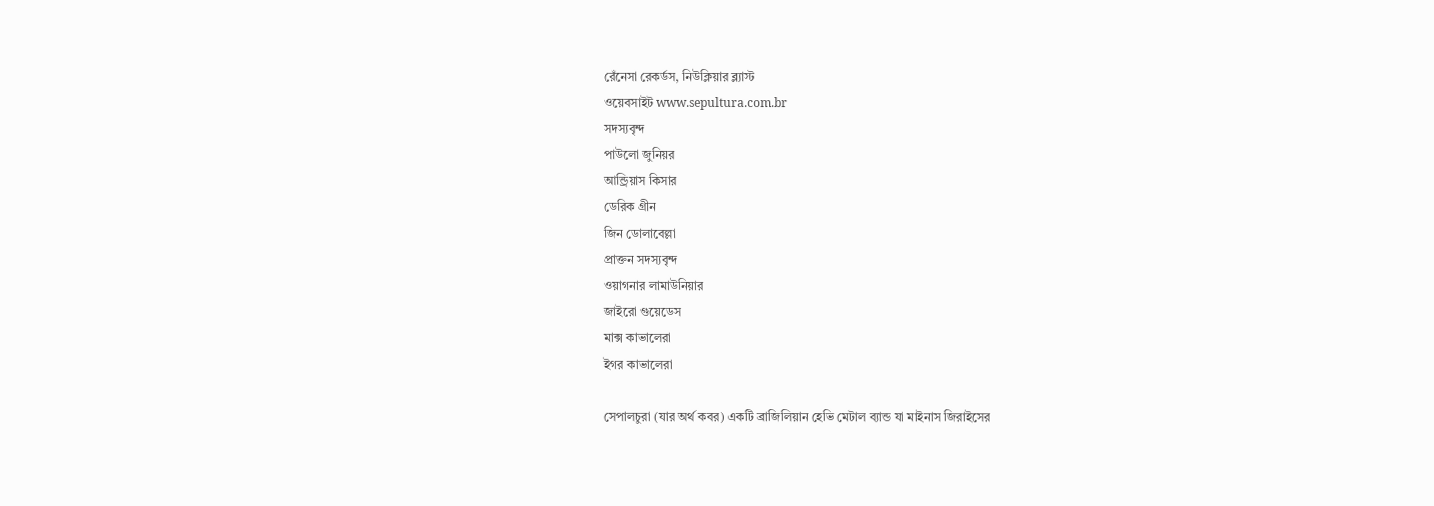রেঁনেসা রেকর্ডস, নিউক্লিয়ার ব্ল্যাস্ট
ওয়েবসাইট www.sepultura.com.br
সদস্যবৃন্দ
পাউলো জুনিয়র
আন্ড্রিয়াস কিসার
ডেরিক গ্রীন
জিন ডোলাবেল্লা
প্রাক্তন সদস্যবৃন্দ
ওয়াগনার লামাউনিয়ার
জাইরো গুয়েডেস
মাক্স কাভালেরা
ইগর কাভালেরা

সেপালচুরা (যার অর্থ কবর) একটি ব্রাজিলিয়ান হেভি মেটাল ব্যান্ড যা মাইনাস জিরাইসের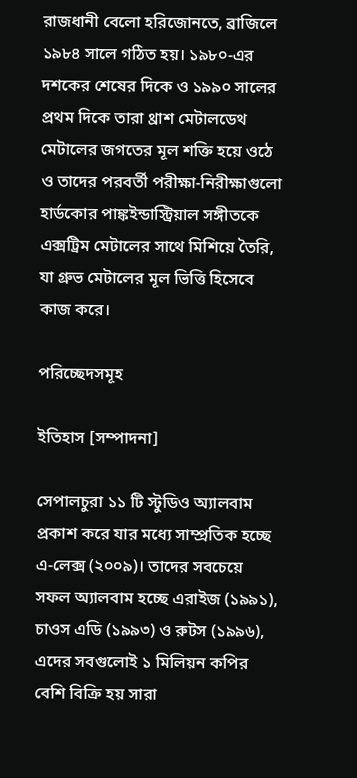রাজধানী বেলো হরিজোনতে, ব্রাজিলে ১৯৮৪ সালে গঠিত হয়। ১৯৮০-এর দশকের শেষের দিকে ও ১৯৯০ সালের প্রথম দিকে তারা থ্রাশ মেটালডেথ মেটালের জগতের মূল শক্তি হয়ে ওঠে ও তাদের পরবর্তী পরীক্ষা-নিরীক্ষাগুলো হার্ডকোর পাঙ্কইন্ডাস্ট্রিয়াল সঙ্গীতকে এক্সট্রিম মেটালের সাথে মিশিয়ে তৈরি, যা গ্রুভ মেটালের মূল ভিত্তি হিসেবে কাজ করে।

পরিচ্ছেদসমূহ

ইতিহাস [সম্পাদনা]

সেপালচুরা ১১ টি স্টুডিও অ্যালবাম প্রকাশ করে যার মধ্যে সাম্প্রতিক হচ্ছে এ-লেক্স (২০০৯)। তাদের সবচেয়ে সফল অ্যালবাম হচ্ছে এরাইজ (১৯৯১), চাওস এডি (১৯৯৩) ও রুটস (১৯৯৬), এদের সবগুলোই ১ মিলিয়ন কপির বেশি বিক্রি হয় সারা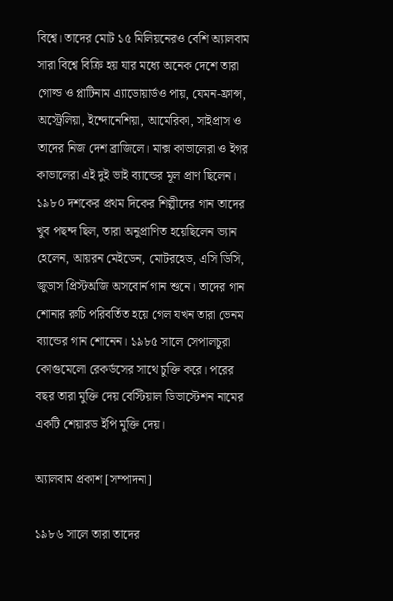বিশ্বে। তাদের মোট ১৫ মিলিয়নেরও বেশি অ্যালবাম সারা বিশ্বে বিক্রি হয় যার মধ্যে অনেক দেশে তারা গোল্ড ও প্লাটিনাম এ্যাডোয়ার্ডও পায়, যেমন-ফ্রান্স, অস্ট্রেলিয়া, ইন্দোনেশিয়া, আমেরিকা, সাইপ্রাস ও তাদের নিজ দেশ ব্রাজিলে। মাক্স কাভালেরা ও ইগর কাভালেরা এই দুই ভাই ব্যান্ডের মূল প্রাণ ছিলেন। ১৯৮০ দশকের প্রথম দিকের শিল্পীদের গান তাদের খুব পছন্দ ছিল, তারা অনুপ্রাণিত হয়েছিলেন ভ্যান হেলেন, আয়রন মেইডেন, মোটরহেড, এসি ডিসি, জুডাস প্রিস্টঅজি অসবোর্ন গান শুনে। তাদের গান শোনার রুচি পরিবর্তিত হয়ে গেল যখন তারা ভেনম ব্যান্ডের গান শোনেন। ১৯৮৫ সালে সেপালচুরা কোগুমেলো রেকর্ডসের সাথে চুক্তি করে। পরের বছর তারা মুক্তি দেয় বেস্টিয়াল ডিভাস্টেশন নামের একটি শেয়ারড ইপি মুক্তি দেয়।

অ্যালবাম প্রকাশ [সম্পাদনা]

১৯৮৬ সালে তারা তাদের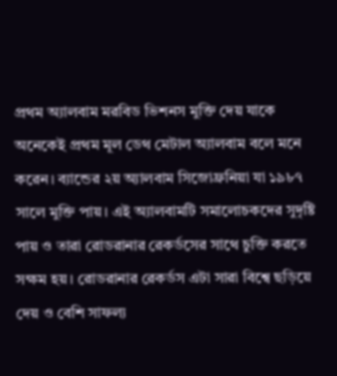প্রথম অ্যালবাম মরবিড ভিশনস মুক্তি দেয় যাকে অনেকেই প্রথম মূল ডেথ মেটাল অ্যালবাম বলে মনে করেন। ব্যান্ডের ২য় অ্যালবাম সিজোফ্রনিয়া যা ১৯৮৭ সালে মুক্তি পায়। এই অ্যালবামটি সমালোচকদের সুদৃষ্টি পায় ও তারা রোডরানার রেকর্ডসের সাথে চুক্তি করতে সক্ষম হয়। রোডরানার রেকর্ডস এটা সারা বিশ্বে ছড়িয়ে দেয় ও বেশি সাফল্য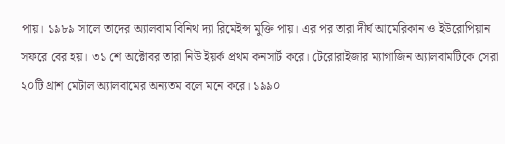পায়। ১৯৮৯ সালে তাদের অ্যালবাম বিনিথ দ্যা রিমেইন্স মুক্তি পায়। এর পর তারা দীর্ঘ আমেরিকান ও ইউরোপিয়ান সফরে বের হয়। ৩১ শে অক্টোবর তারা নিউ ইয়র্ক প্রথম কনসার্ট করে। টেরোরাইজার ম্যাগাজিন অ্যালবামটিকে সেরা ২০টি থ্রাশ মেটাল অ্যালবামের অন্যতম বলে মনে করে। ১৯৯০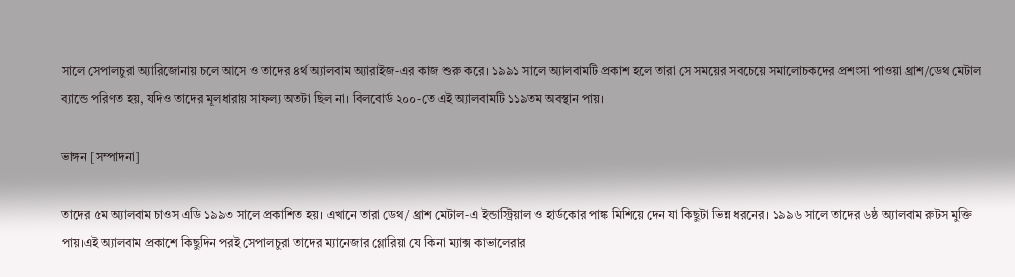সালে সেপালচুরা অ্যারিজোনায় চলে আসে ও তাদের ৪র্থ অ্যালবাম অ্যারাইজ-এর কাজ শুরু করে। ১৯৯১ সালে অ্যালবামটি প্রকাশ হলে তারা সে সময়ের সবচেয়ে সমালোচকদের প্রশংসা পাওয়া থ্রাশ/ডেথ মেটাল ব্যান্ডে পরিণত হয়, যদিও তাদের মূলধারায় সাফল্য অতটা ছিল না। বিলবোর্ড ২০০-তে এই অ্যালবামটি ১১৯তম অবস্থান পায়।

ভাঙ্গন [সম্পাদনা]

তাদের ৫ম অ্যালবাম চাওস এডি ১৯৯৩ সালে প্রকাশিত হয়। এখানে তারা ডেথ/ থ্রাশ মেটাল-এ ইন্ডাস্ট্রিয়াল ও হার্ডকোর পাঙ্ক মিশিয়ে দেন যা কিছুটা ভিন্ন ধরনের। ১৯৯৬ সালে তাদের ৬ষ্ঠ অ্যালবাম রুটস মুক্তি পায়।এই অ্যালবাম প্রকাশে কিছুদিন পরই সেপালচুরা তাদের ম্যানেজার গ্লোরিয়া যে কিনা ম্যাক্স কাভালেরার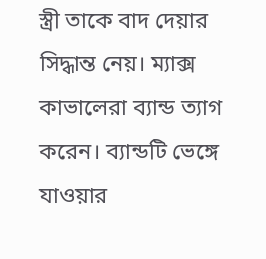স্ত্রী তাকে বাদ দেয়ার সিদ্ধান্ত নেয়। ম্যাক্স কাভালেরা ব্যান্ড ত্যাগ করেন। ব্যান্ডটি ভেঙ্গে যাওয়ার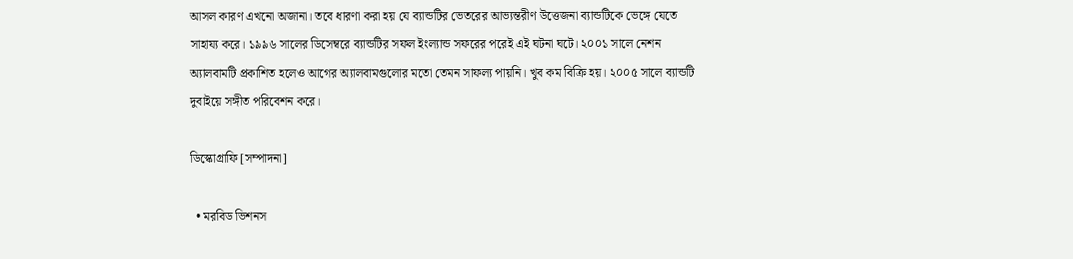আসল কারণ এখনো অজানা। তবে ধারণা করা হয় যে ব্যান্ডটির ভেতরের আভ্যন্তরীণ উত্তেজনা ব্যান্ডটিকে ভেঙ্গে যেতে সাহায্য করে। ১৯৯৬ সালের ডিসেম্বরে ব্যান্ডটির সফল ইংল্যান্ড সফরের পরেই এই ঘটনা ঘটে। ২০০১ সালে নেশন অ্যালবামটি প্রকাশিত হলেও আগের অ্যালবামগুলোর মতো তেমন সাফল্য পায়নি। খুব কম বিক্রি হয়। ২০০৫ সালে ব্যান্ডটি দুবাইয়ে সঙ্গীত পরিবেশন করে।

ডিস্কোগ্রাফি [সম্পাদনা]

  • মরবিড ভিশনস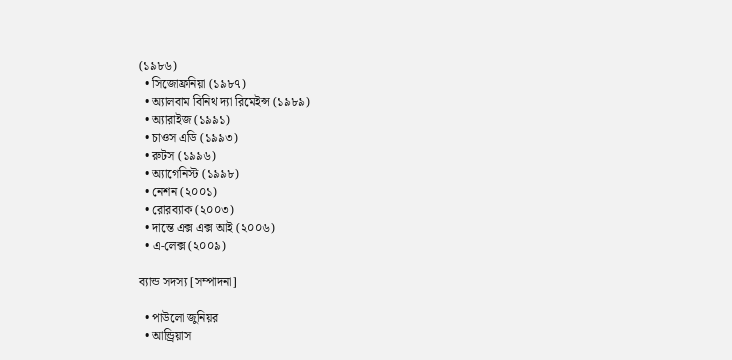(১৯৮৬)
  • সিজোফ্রনিয়া (১৯৮৭)
  • অ্যালবাম বিনিথ দ্যা রিমেইন্স (১৯৮৯)
  • অ্যারাইজ (১৯৯১)
  • চাওস এডি (১৯৯৩)
  • রুটস (১৯৯৬)
  • অ্যাগেনিস্ট (১৯৯৮)
  • নেশন (২০০১)
  • রোরব্যাক (২০০৩)
  • দান্তে এক্স এক্স আই (২০০৬)
  • এ-লেক্স (২০০৯)

ব্যান্ড সদস্য [সম্পাদনা]

  • পাউলো জুনিয়র
  • আন্ড্রিয়াস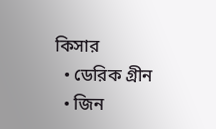কিসার
  • ডেরিক গ্রীন
  • জিন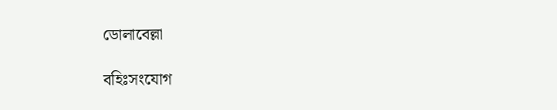ডোলাবেল্লা

বহিঃসংযোগ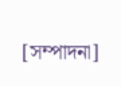[সম্পাদনা]